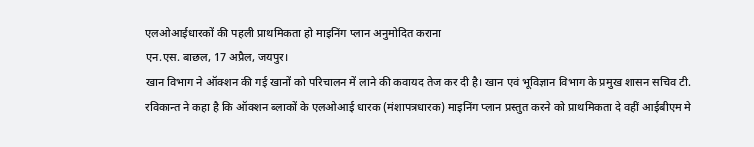एलओआईधारकों की पहली प्राथमिकता हो माइनिंग प्लान अनुमोदित कराना
एन.एस. बाछल, 17 अप्रैल, जयपुर।
खान विभाग ने ऑक्शन की गई खानों को परिचालन में लाने की कवायद तेज कर दी है। खान एवं भूविज्ञान विभाग के प्रमुख शासन सचिव टी. रविकान्त ने कहा है कि ऑक्शन ब्लाकों के एलओआई धारक (मंशापत्रधारक) माइनिंग प्लान प्रस्तुत करने को प्राथमिकता दे वहीं आईबीएम मे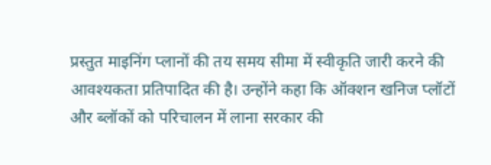प्रस्तुत माइनिंग प्लानों की तय समय सीमा में स्वीकृति जारी करने की आवश्यकता प्रतिपादित की है। उन्होंने कहा कि ऑक्शन खनिज प्लॉटों और ब्लॉकों को परिचालन में लाना सरकार की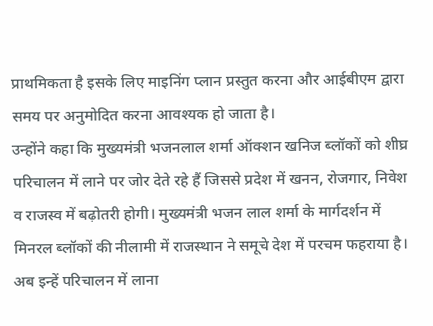प्राथमिकता है इसके लिए माइनिंग प्लान प्रस्तुत करना और आईबीएम द्वारा समय पर अनुमोदित करना आवश्यक हो जाता है।
उन्होंने कहा कि मुख्यमंत्री भजनलाल शर्मा ऑक्शन खनिज ब्लॉकों को शीघ्र परिचालन में लाने पर जोर देते रहे हैं जिससे प्रदेश में खनन, रोजगार, निवेश व राजस्व में बढ़ोतरी होगी। मुख्यमंत्री भजन लाल शर्मा के मार्गदर्शन में मिनरल ब्लॉकों की नीलामी में राजस्थान ने समूचे देश में परचम फहराया है। अब इन्हें परिचालन में लाना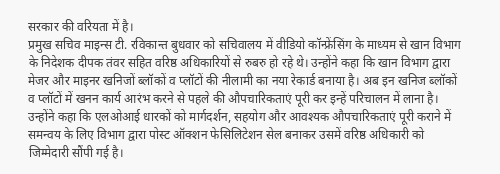सरकार की वरियता में है।
प्रमुख सचिव माइन्स टी. रविकान्त बुधवार को सचिवालय में वीडियो कॉन्फ्रेंसिंग के माध्यम से खान विभाग के निदेशक दीपक तंवर सहित वरिष्ठ अधिकारियों से रुबरु हो रहे थे। उन्होंने कहा कि खान विभाग द्वारा मेजर और माइनर खनिजों ब्लॉकों व प्लॉटों की नीलामी का नया रेकार्ड बनाया है। अब इन खनिज ब्लॉकों व प्लॉटों में खनन कार्य आरंभ करने से पहले की औपचारिकताएं पूरी कर इन्हें परिचालन में लाना है। उन्होंने कहा कि एलओआई धारकों को मार्गदर्शन, सहयोग और आवश्यक औपचारिकताएं पूरी कराने में समन्वय के लिए विभाग द्वारा पोस्ट ऑक्शन फेसिलिटेशन सेल बनाकर उसमें वरिष्ठ अधिकारी को जिम्मेदारी सौंपी गई है।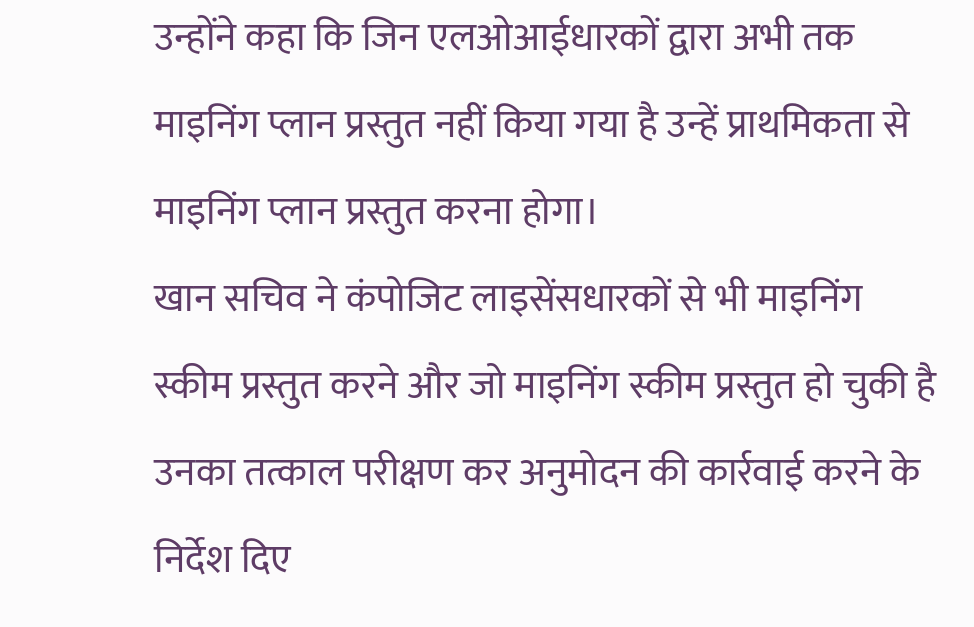उन्होंने कहा कि जिन एलओआईधारकों द्वारा अभी तक माइनिंग प्लान प्रस्तुत नहीं किया गया है उन्हें प्राथमिकता से माइनिंग प्लान प्रस्तुत करना होगा।
खान सचिव ने कंपोजिट लाइसेंसधारकों से भी माइनिंग स्कीम प्रस्तुत करने और जो माइनिंग स्कीम प्रस्तुत हो चुकी है उनका तत्काल परीक्षण कर अनुमोदन की कार्रवाई करने के निर्देश दिए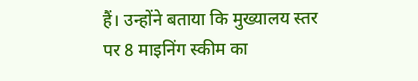हैं। उन्होंने बताया कि मुख्यालय स्तर पर 8 माइनिंग स्कीम का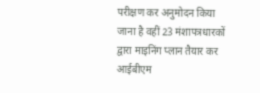परीक्षण कर अनुमोदन किया जाना है वहीं 23 मंशापत्रधारकों द्वारा माइनिंग प्लान तैयार कर आईबीएम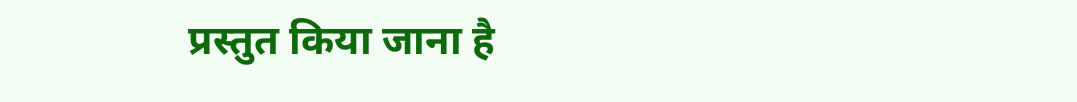प्रस्तुत किया जाना है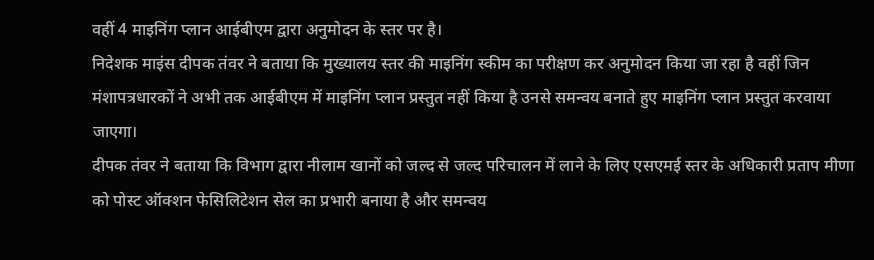वहीं 4 माइनिंग प्लान आईबीएम द्वारा अनुमोदन के स्तर पर है।
निदेशक माइंस दीपक तंवर ने बताया कि मुख्यालय स्तर की माइनिंग स्कीम का परीक्षण कर अनुमोदन किया जा रहा है वहीं जिन मंशापत्रधारकों ने अभी तक आईबीएम में माइनिंग प्लान प्रस्तुत नहीं किया है उनसे समन्वय बनाते हुए माइनिंग प्लान प्रस्तुत करवाया जाएगा।
दीपक तंवर ने बताया कि विभाग द्वारा नीलाम खानों को जल्द से जल्द परिचालन में लाने के लिए एसएमई स्तर के अधिकारी प्रताप मीणा को पोस्ट ऑक्शन फेसिलिटेशन सेल का प्रभारी बनाया है और समन्वय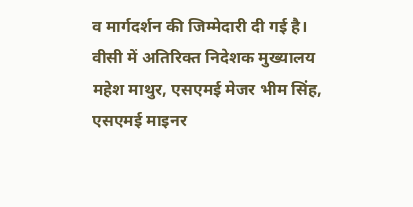व मार्गदर्शन की जिम्मेदारी दी गई है।
वीसी में अतिरिक्त निदेशक मुख्यालय महेश माथुर, एसएमई मेजर भीम सिंह, एसएमई माइनर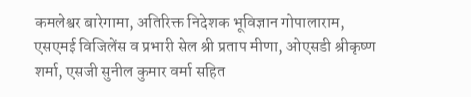कमलेश्वर बारेगामा, अतिरिक्त निदेशक भूविज्ञान गोपालाराम, एसएमई विजिलेंस व प्रभारी सेल श्री प्रताप मीणा, ओएसडी श्रीकृष्ण शर्मा, एसजी सुनील कुमार वर्मा सहित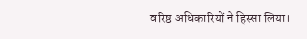वरिष्ठ अधिकारियों ने हिस्सा लिया।